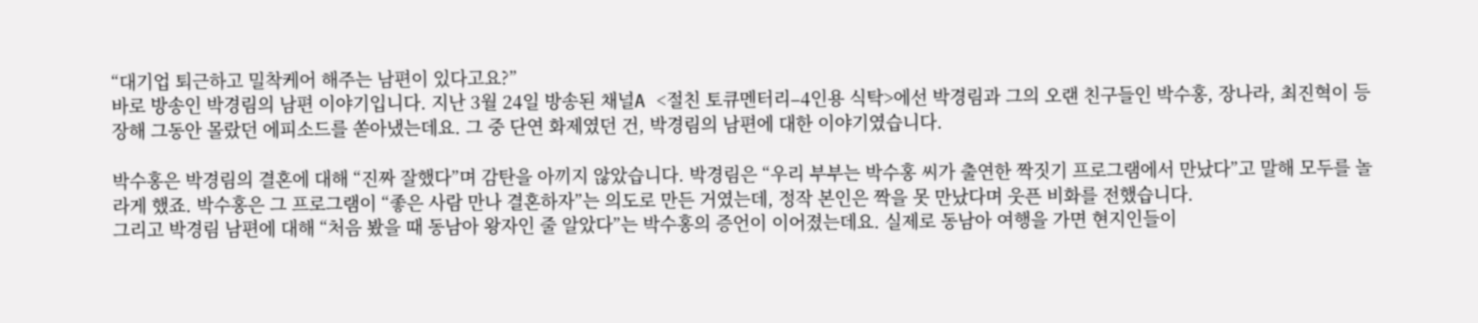“대기업 퇴근하고 밀착케어 해주는 남편이 있다고요?”
바로 방송인 박경림의 남편 이야기입니다. 지난 3월 24일 방송된 채널A <절친 토큐멘터리–4인용 식탁>에선 박경림과 그의 오랜 친구들인 박수홍, 장나라, 최진혁이 등장해 그동안 몰랐던 에피소드를 쏟아냈는데요. 그 중 단연 화제였던 건, 박경림의 남편에 대한 이야기였습니다.

박수홍은 박경림의 결혼에 대해 “진짜 잘했다”며 감탄을 아끼지 않았습니다. 박경림은 “우리 부부는 박수홍 씨가 출연한 짝짓기 프로그램에서 만났다”고 말해 모두를 놀라게 했죠. 박수홍은 그 프로그램이 “좋은 사람 만나 결혼하자”는 의도로 만든 거였는데, 정작 본인은 짝을 못 만났다며 웃픈 비화를 전했습니다.
그리고 박경림 남편에 대해 “처음 봤을 때 동남아 왕자인 줄 알았다”는 박수홍의 증언이 이어졌는데요. 실제로 동남아 여행을 가면 현지인들이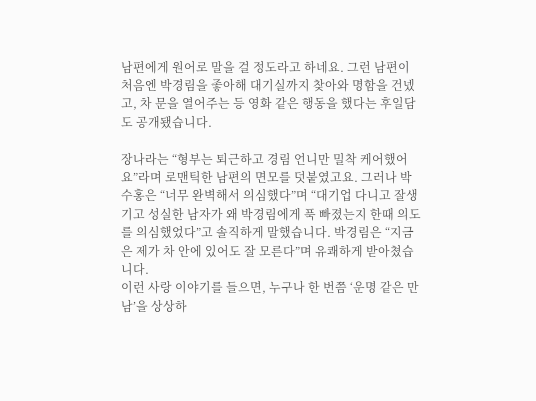남편에게 원어로 말을 걸 정도라고 하네요. 그런 남편이 처음엔 박경림을 좋아해 대기실까지 찾아와 명함을 건넸고, 차 문을 열어주는 등 영화 같은 행동을 했다는 후일담도 공개됐습니다.

장나라는 “형부는 퇴근하고 경림 언니만 밀착 케어했어요”라며 로맨틱한 남편의 면모를 덧붙였고요. 그러나 박수홍은 “너무 완벽해서 의심했다”며 “대기업 다니고 잘생기고 성실한 남자가 왜 박경림에게 푹 빠졌는지 한때 의도를 의심했었다”고 솔직하게 말했습니다. 박경림은 “지금은 제가 차 안에 있어도 잘 모른다”며 유쾌하게 받아쳤습니다.
이런 사랑 이야기를 들으면, 누구나 한 번쯤 ‘운명 같은 만남’을 상상하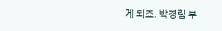게 되죠. 박경림 부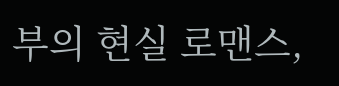부의 현실 로맨스,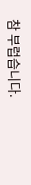참 부럽습니다.